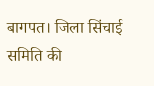बागपत। जिला सिंचाई समिति की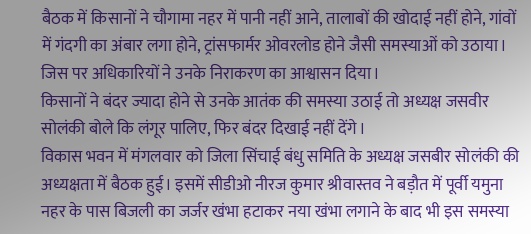बैठक में किसानों ने चौगामा नहर में पानी नहीं आने, तालाबों की खोदाई नहीं होने, गांवों में गंदगी का अंबार लगा होने, ट्रांसफार्मर ओवरलोड होने जैसी समस्याओं को उठाया। जिस पर अधिकारियों ने उनके निराकरण का आश्वासन दिया।
किसानों ने बंदर ज्यादा होने से उनके आतंक की समस्या उठाई तो अध्यक्ष जसवीर सोलंकी बोले कि लंगूर पालिए, फिर बंदर दिखाई नहीं देंगे।
विकास भवन में मंगलवार को जिला सिंचाई बंधु समिति के अध्यक्ष जसबीर सोलंकी की अध्यक्षता में बैठक हुई। इसमें सीडीओ नीरज कुमार श्रीवास्तव ने बड़ौत में पूर्वी यमुना नहर के पास बिजली का जर्जर खंभा हटाकर नया खंभा लगाने के बाद भी इस समस्या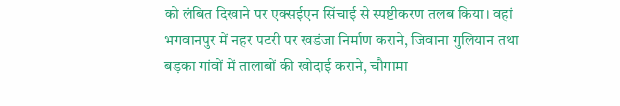को लंबित दिखाने पर एक्सईएन सिंचाई से स्पष्टीकरण तलब किया। वहां भगवानपुर में नहर पटरी पर खडंजा निर्माण कराने, जिवाना गुलियान तथा बड़का गांवों में तालाबों की खोदाई कराने, चौगामा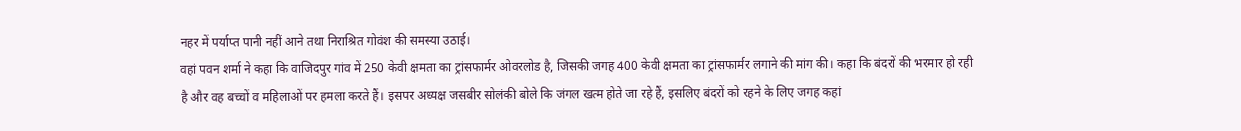नहर में पर्याप्त पानी नहीं आने तथा निराश्रित गोवंश की समस्या उठाई।
वहां पवन शर्मा ने कहा कि वाजिदपुर गांव में 250 केवी क्षमता का ट्रांसफार्मर ओवरलोड है, जिसकी जगह 400 केवी क्षमता का ट्रांसफार्मर लगाने की मांग की। कहा कि बंदरों की भरमार हो रही है और वह बच्चों व महिलाओं पर हमला करते हैं। इसपर अध्यक्ष जसबीर सोलंकी बोले कि जंगल खत्म होते जा रहे हैं, इसलिए बंदरों को रहने के लिए जगह कहां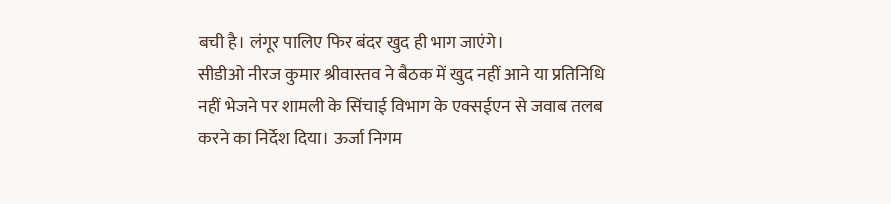बची है। लंगूर पालिए फिर बंदर खुद ही भाग जाएंगे।
सीडीओ नीरज कुमार श्रीवास्तव ने बैठक में खुद नहीं आने या प्रतिनिधि नहीं भेजने पर शामली के सिंचाई विभाग के एक्सईएन से जवाब तलब करने का निर्देश दिया। ऊर्जा निगम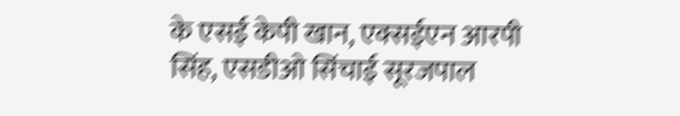के एसई केपी खान, एक्सईएन आरपी सिंह, एसडीओ सिंचाई सूरजपाल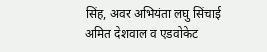सिंह, अवर अभियंता लघु सिंचाई अमित देशवाल व एडवोकेट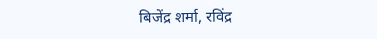बिजेंद्र शर्मा, रविंद्र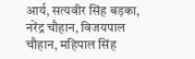आर्य, सत्यवीर सिंह बड़का, नरेंद्र चौहान, विजयपाल चौहान, महिपाल सिंह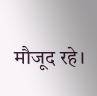मौजूद रहे।